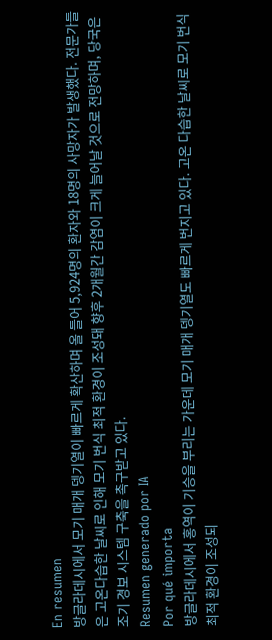En resumen
방글라데시에서 모기 매개 뎅기열이 빠르게 확산하며 올 들어 5,924명의 환자와 18명의 사망자가 발생했다. 전문가들은 고온다습한 날씨로 인해 모기 번식 최적 환경이 조성돼 향후 2개월간 감염이 크게 늘어날 것으로 전망하며, 당국은 조기 경보 시스템 구축을 촉구받고 있다.
Resumen generado por IA
Por qué importa
방글라데시에서 홍역이 기승을 부리는 가운데 모기 매개 뎅기열도 빠르게 번지고 있다. 고온 다습한 날씨로 모기 번식 최적 환경이 조성되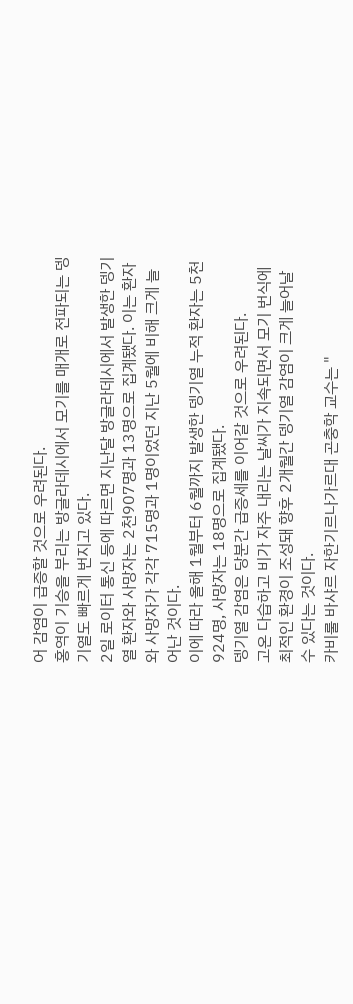어 감염이 급증할 것으로 우려된다.
홍역이 기승을 부리는 방글라데시에서 모기를 매개로 전파되는 뎅기열도 빠르게 번지고 있다.
2일 로이터 통신 등에 따르면 지난달 방글라데시에서 발생한 뎅기열 환자와 사망자는 2천907명과 13명으로 집계됐다. 이는 환자와 사망자가 각각 715명과 1명이었던 지난 5월에 비해 크게 늘어난 것이다.
이에 따라 올해 1월부터 6월까지 발생한 뎅기열 누적 환자는 5천924명, 사망자는 18명으로 집계됐다.
뎅기열 감염은 당분간 급증세를 이어갈 것으로 우려된다.
고온 다습하고 비가 자주 내리는 날씨가 지속되면서 모기 번식에 최적인 환경이 조성돼 향후 2개월간 뎅기열 감염이 크게 늘어날 수 있다는 것이다.
카비룰 바샤르 자한기르나가르대 곤충학 교수는 "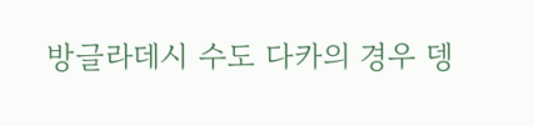방글라데시 수도 다카의 경우 뎅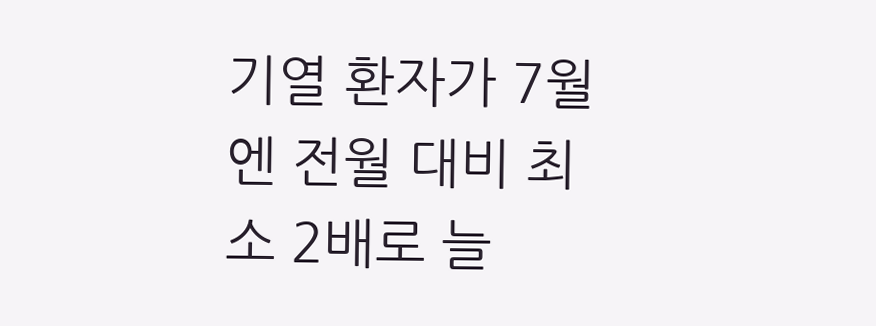기열 환자가 7월엔 전월 대비 최소 2배로 늘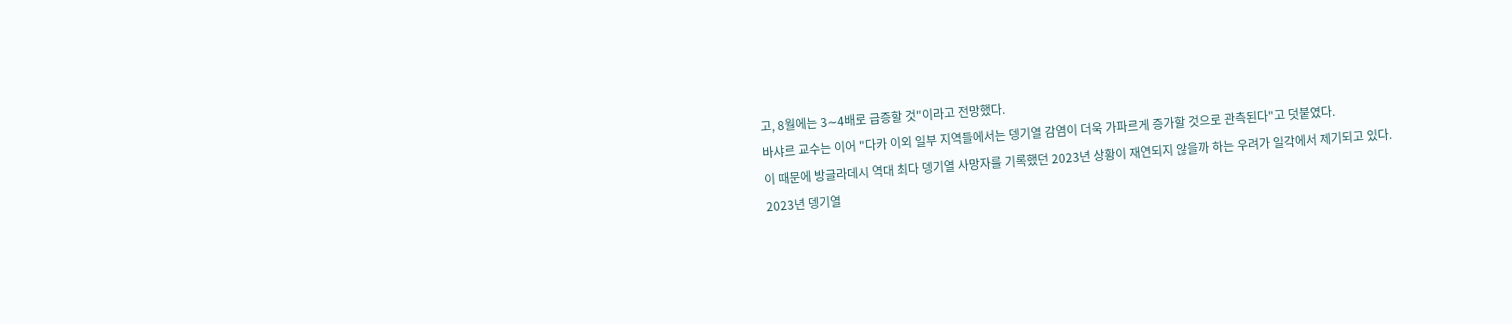고, 8월에는 3∼4배로 급증할 것"이라고 전망했다.
바샤르 교수는 이어 "다카 이외 일부 지역들에서는 뎅기열 감염이 더욱 가파르게 증가할 것으로 관측된다"고 덧붙였다.
이 때문에 방글라데시 역대 최다 뎅기열 사망자를 기록했던 2023년 상황이 재연되지 않을까 하는 우려가 일각에서 제기되고 있다.
2023년 뎅기열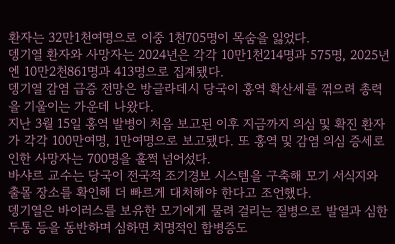환자는 32만1천여명으로 이중 1천705명이 목숨을 잃었다.
뎅기열 환자와 사망자는 2024년은 각각 10만1천214명과 575명, 2025년엔 10만2천861명과 413명으로 집계됐다.
뎅기열 감염 급증 전망은 방글라데시 당국이 홍역 확산세를 꺾으려 총력을 기울이는 가운데 나왔다.
지난 3월 15일 홍역 발병이 처음 보고된 이후 지금까지 의심 및 확진 환자가 각각 100만여명, 1만여명으로 보고됐다. 또 홍역 및 감염 의심 증세로 인한 사망자는 700명을 훌쩍 넘어섰다.
바샤르 교수는 당국이 전국적 조기경보 시스템을 구축해 모기 서식지와 출몰 장소를 확인해 더 빠르게 대처해야 한다고 조언했다.
뎅기열은 바이러스를 보유한 모기에게 물려 걸리는 질병으로 발열과 심한 두통 등을 동반하며 심하면 치명적인 합병증도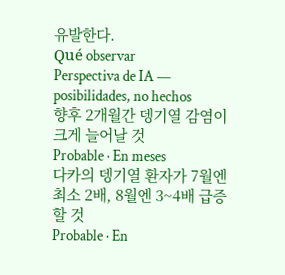유발한다.
Qué observar
Perspectiva de IA — posibilidades, no hechos
향후 2개월간 뎅기열 감염이 크게 늘어날 것
Probable · En meses
다카의 뎅기열 환자가 7월엔 최소 2배, 8월엔 3~4배 급증할 것
Probable · En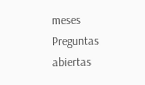meses
Preguntas abiertas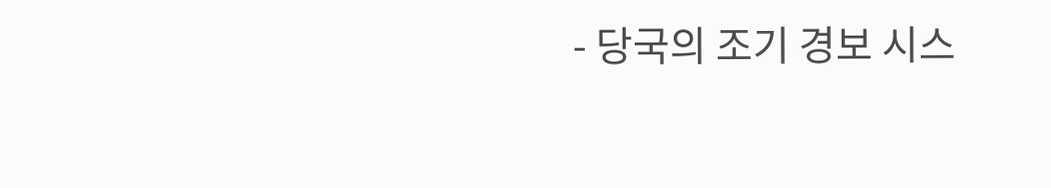- 당국의 조기 경보 시스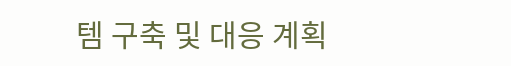템 구축 및 대응 계획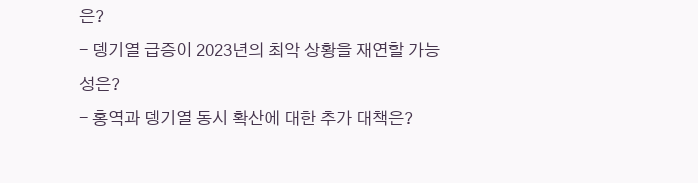은?
- 뎅기열 급증이 2023년의 최악 상황을 재연할 가능성은?
- 홍역과 뎅기열 동시 확산에 대한 추가 대책은?